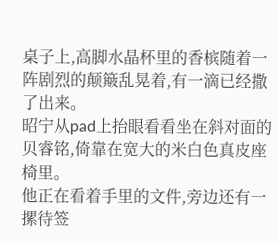桌子上,高脚水晶杯里的香槟随着一阵剧烈的颠簸乱晃着,有一滴已经撒了出来。
昭宁从pad上抬眼看看坐在斜对面的贝睿铭,倚靠在宽大的米白色真皮座椅里。
他正在看着手里的文件,旁边还有一摞待签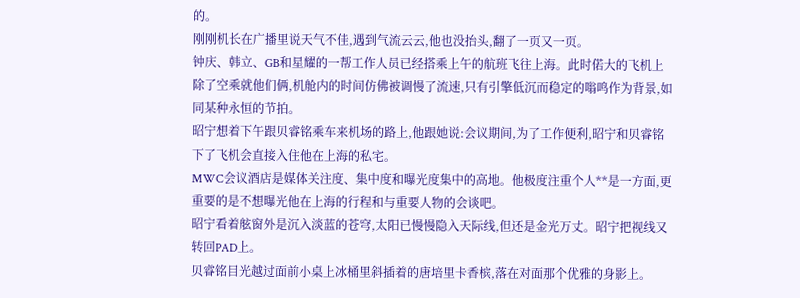的。
刚刚机长在广播里说天气不佳,遇到气流云云,他也没抬头,翻了一页又一页。
钟庆、韩立、GB和星耀的一帮工作人员已经搭乘上午的航班飞往上海。此时偌大的飞机上除了空乘就他们俩,机舱内的时间仿佛被调慢了流速,只有引擎低沉而稳定的嗡鸣作为背景,如同某种永恒的节拍。
昭宁想着下午跟贝睿铭乘车来机场的路上,他跟她说:会议期间,为了工作便利,昭宁和贝睿铭下了飞机会直接入住他在上海的私宅。
MWC会议酒店是媒体关注度、集中度和曝光度集中的高地。他极度注重个人**是一方面,更重要的是不想曝光他在上海的行程和与重要人物的会谈吧。
昭宁看着舷窗外是沉入淡蓝的苍穹,太阳已慢慢隐入天际线,但还是金光万丈。昭宁把视线又转回PAD上。
贝睿铭目光越过面前小桌上冰桶里斜插着的唐培里卡香槟,落在对面那个优雅的身影上。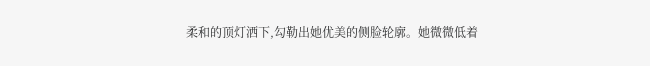柔和的顶灯洒下,勾勒出她优美的侧脸轮廓。她微微低着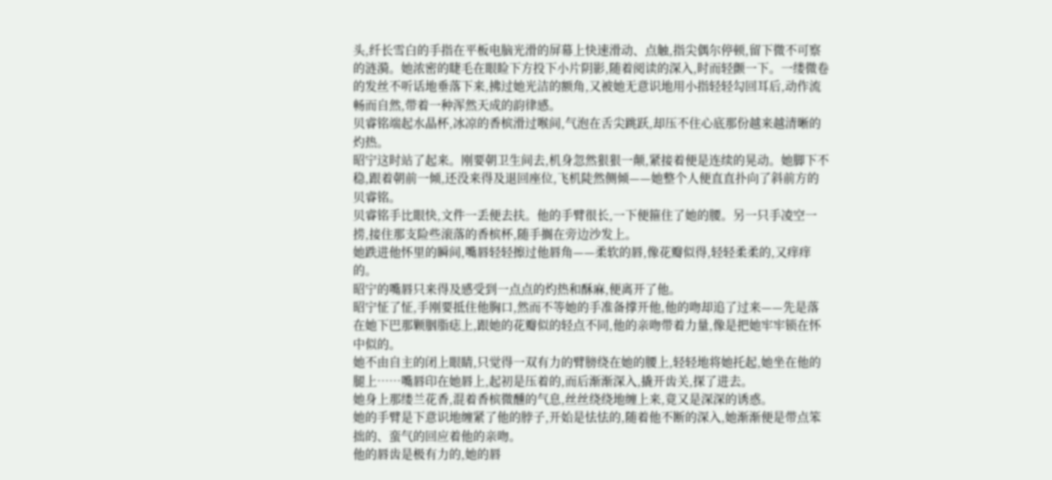头,纤长雪白的手指在平板电脑光滑的屏幕上快速滑动、点触,指尖偶尔停顿,留下微不可察的涟漪。她浓密的睫毛在眼睑下方投下小片阴影,随着阅读的深入,时而轻颤一下。一缕微卷的发丝不听话地垂落下来,拂过她光洁的额角,又被她无意识地用小指轻轻勾回耳后,动作流畅而自然,带着一种浑然天成的韵律感。
贝睿铭端起水晶杯,冰凉的香槟滑过喉间,气泡在舌尖跳跃,却压不住心底那份越来越清晰的灼热。
昭宁这时站了起来。刚要朝卫生间去,机身忽然狠狠一颠,紧接着便是连续的晃动。她脚下不稳,跟着朝前一倾,还没来得及退回座位,飞机陡然侧倾——她整个人便直直扑向了斜前方的贝睿铭。
贝睿铭手比眼快,文件一丢便去扶。他的手臂很长,一下便箍住了她的腰。另一只手凌空一捞,接住那支险些滚落的香槟杯,随手搁在旁边沙发上。
她跌进他怀里的瞬间,嘴唇轻轻擦过他唇角——柔软的唇,像花瓣似得,轻轻柔柔的,又痒痒的。
昭宁的嘴唇只来得及感受到一点点的灼热和酥麻,便离开了他。
昭宁怔了怔,手刚要抵住他胸口,然而不等她的手准备撑开他,他的吻却追了过来——先是落在她下巴那颗胭脂痣上,跟她的花瓣似的轻点不同,他的亲吻带着力量,像是把她牢牢锁在怀中似的。
她不由自主的闭上眼睛,只觉得一双有力的臂膀绕在她的腰上,轻轻地将她托起,她坐在他的腿上……嘴唇印在她唇上,起初是压着的,而后渐渐深入,撬开齿关,探了进去。
她身上那缕兰花香,混着香槟微醺的气息,丝丝绕绕地缠上来,竟又是深深的诱惑。
她的手臂是下意识地缠紧了他的脖子,开始是怯怯的,随着他不断的深入,她渐渐便是带点笨拙的、蛮气的回应着他的亲吻。
他的唇齿是极有力的,她的唇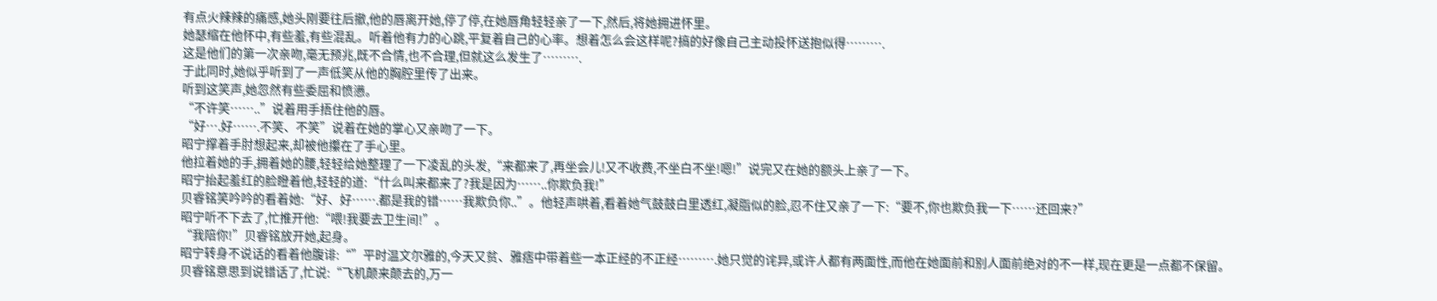有点火辣辣的痛感,她头刚要往后撤,他的唇离开她,停了停,在她唇角轻轻亲了一下,然后,将她拥进怀里。
她瑟缩在他怀中,有些羞,有些混乱。听着他有力的心跳,平复着自己的心率。想着怎么会这样呢?搞的好像自己主动投怀送抱似得……….
这是他们的第一次亲吻,毫无预兆,既不合情,也不合理,但就这么发生了……….
于此同时,她似乎听到了一声低笑从他的胸腔里传了出来。
听到这笑声,她忽然有些委屈和愤懑。
“不许笑……..”说着用手捂住他的唇。
“好….好…….不笑、不笑”说着在她的掌心又亲吻了一下。
昭宁撑着手肘想起来,却被他攥在了手心里。
他拉着她的手,拥着她的腰,轻轻给她整理了一下凌乱的头发,“来都来了,再坐会儿!又不收费,不坐白不坐!嗯!”说完又在她的额头上亲了一下。
昭宁抬起羞红的脸瞪着他,轻轻的道:“什么叫来都来了?我是因为……..你欺负我!”
贝睿铭笑吟吟的看着她:“好、好…….都是我的错……我欺负你..”。他轻声哄着,看着她气鼓鼓白里透红,凝脂似的脸,忍不住又亲了一下:“要不,你也欺负我一下……还回来?”
昭宁听不下去了,忙推开他:“喂!我要去卫生间!”。
“我陪你!”贝睿铭放开她,起身。
昭宁转身不说话的看着他腹诽:“”平时温文尔雅的,今天又贫、雅痞中带着些一本正经的不正经……….她只觉的诧异,或许人都有两面性,而他在她面前和别人面前绝对的不一样,现在更是一点都不保留。
贝睿铭意思到说错话了,忙说:“飞机颠来颠去的,万一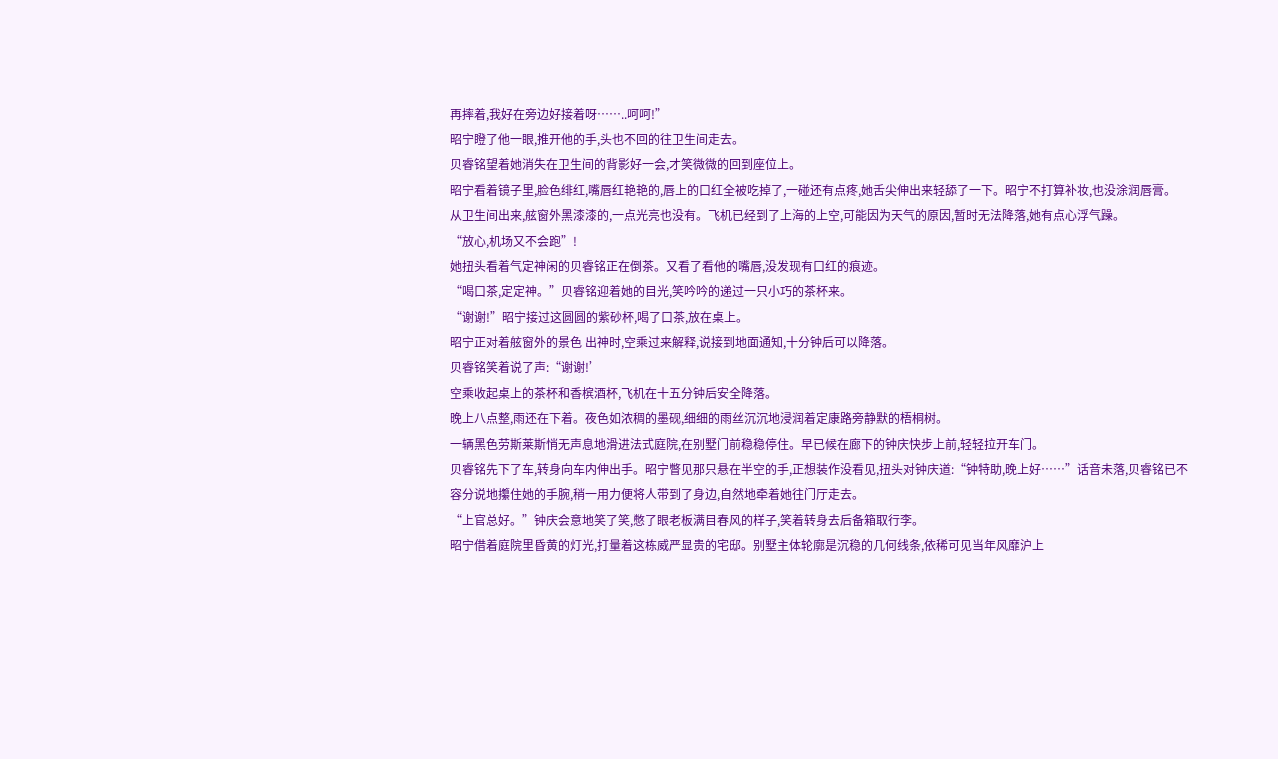再摔着,我好在旁边好接着呀……..呵呵!”
昭宁瞪了他一眼,推开他的手,头也不回的往卫生间走去。
贝睿铭望着她消失在卫生间的背影好一会,才笑微微的回到座位上。
昭宁看着镜子里,脸色绯红,嘴唇红艳艳的,唇上的口红全被吃掉了,一碰还有点疼,她舌尖伸出来轻舔了一下。昭宁不打算补妆,也没涂润唇膏。
从卫生间出来,舷窗外黑漆漆的,一点光亮也没有。飞机已经到了上海的上空,可能因为天气的原因,暂时无法降落,她有点心浮气躁。
“放心,机场又不会跑”!
她扭头看着气定神闲的贝睿铭正在倒茶。又看了看他的嘴唇,没发现有口红的痕迹。
“喝口茶,定定神。”贝睿铭迎着她的目光,笑吟吟的递过一只小巧的茶杯来。
“谢谢!”昭宁接过这圆圆的紫砂杯,喝了口茶,放在桌上。
昭宁正对着舷窗外的景色 出神时,空乘过来解释,说接到地面通知,十分钟后可以降落。
贝睿铭笑着说了声:“谢谢!’
空乘收起桌上的茶杯和香槟酒杯,飞机在十五分钟后安全降落。
晚上八点整,雨还在下着。夜色如浓稠的墨砚,细细的雨丝沉沉地浸润着定康路旁静默的梧桐树。
一辆黑色劳斯莱斯悄无声息地滑进法式庭院,在别墅门前稳稳停住。早已候在廊下的钟庆快步上前,轻轻拉开车门。
贝睿铭先下了车,转身向车内伸出手。昭宁瞥见那只悬在半空的手,正想装作没看见,扭头对钟庆道:“钟特助,晚上好……”话音未落,贝睿铭已不容分说地攥住她的手腕,稍一用力便将人带到了身边,自然地牵着她往门厅走去。
“上官总好。”钟庆会意地笑了笑,憋了眼老板满目春风的样子,笑着转身去后备箱取行李。
昭宁借着庭院里昏黄的灯光,打量着这栋威严显贵的宅邸。别墅主体轮廓是沉稳的几何线条,依稀可见当年风靡沪上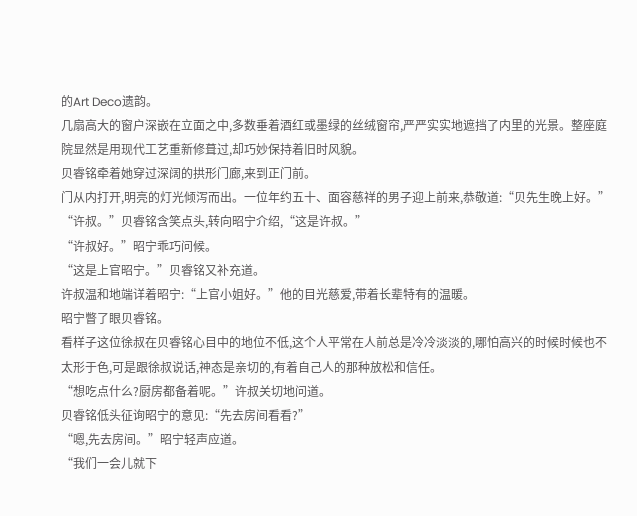的Art Deco遗韵。
几扇高大的窗户深嵌在立面之中,多数垂着酒红或墨绿的丝绒窗帘,严严实实地遮挡了内里的光景。整座庭院显然是用现代工艺重新修葺过,却巧妙保持着旧时风貌。
贝睿铭牵着她穿过深阔的拱形门廊,来到正门前。
门从内打开,明亮的灯光倾泻而出。一位年约五十、面容慈祥的男子迎上前来,恭敬道:“贝先生晚上好。”
“许叔。”贝睿铭含笑点头,转向昭宁介绍,“这是许叔。”
“许叔好。”昭宁乖巧问候。
“这是上官昭宁。”贝睿铭又补充道。
许叔温和地端详着昭宁:“上官小姐好。”他的目光慈爱,带着长辈特有的温暖。
昭宁瞥了眼贝睿铭。
看样子这位徐叔在贝睿铭心目中的地位不低,这个人平常在人前总是冷冷淡淡的,哪怕高兴的时候时候也不太形于色,可是跟徐叔说话,神态是亲切的,有着自己人的那种放松和信任。
“想吃点什么?厨房都备着呢。”许叔关切地问道。
贝睿铭低头征询昭宁的意见:“先去房间看看?”
“嗯,先去房间。”昭宁轻声应道。
“我们一会儿就下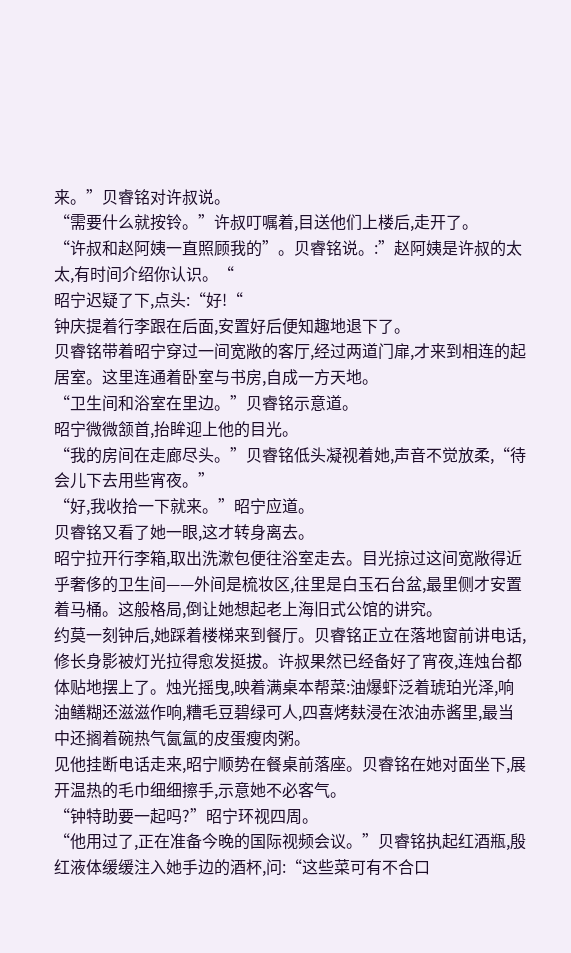来。”贝睿铭对许叔说。
“需要什么就按铃。”许叔叮嘱着,目送他们上楼后,走开了。
“许叔和赵阿姨一直照顾我的”。贝睿铭说。:”赵阿姨是许叔的太太,有时间介绍你认识。“
昭宁迟疑了下,点头:“好!“
钟庆提着行李跟在后面,安置好后便知趣地退下了。
贝睿铭带着昭宁穿过一间宽敞的客厅,经过两道门扉,才来到相连的起居室。这里连通着卧室与书房,自成一方天地。
“卫生间和浴室在里边。”贝睿铭示意道。
昭宁微微颔首,抬眸迎上他的目光。
“我的房间在走廊尽头。”贝睿铭低头凝视着她,声音不觉放柔,“待会儿下去用些宵夜。”
“好,我收拾一下就来。”昭宁应道。
贝睿铭又看了她一眼,这才转身离去。
昭宁拉开行李箱,取出洗漱包便往浴室走去。目光掠过这间宽敞得近乎奢侈的卫生间——外间是梳妆区,往里是白玉石台盆,最里侧才安置着马桶。这般格局,倒让她想起老上海旧式公馆的讲究。
约莫一刻钟后,她踩着楼梯来到餐厅。贝睿铭正立在落地窗前讲电话,修长身影被灯光拉得愈发挺拔。许叔果然已经备好了宵夜,连烛台都体贴地摆上了。烛光摇曳,映着满桌本帮菜:油爆虾泛着琥珀光泽,响油鳝糊还滋滋作响,糟毛豆碧绿可人,四喜烤麸浸在浓油赤酱里,最当中还搁着碗热气氤氲的皮蛋瘦肉粥。
见他挂断电话走来,昭宁顺势在餐桌前落座。贝睿铭在她对面坐下,展开温热的毛巾细细擦手,示意她不必客气。
“钟特助要一起吗?”昭宁环视四周。
“他用过了,正在准备今晚的国际视频会议。”贝睿铭执起红酒瓶,殷红液体缓缓注入她手边的酒杯,问:“这些菜可有不合口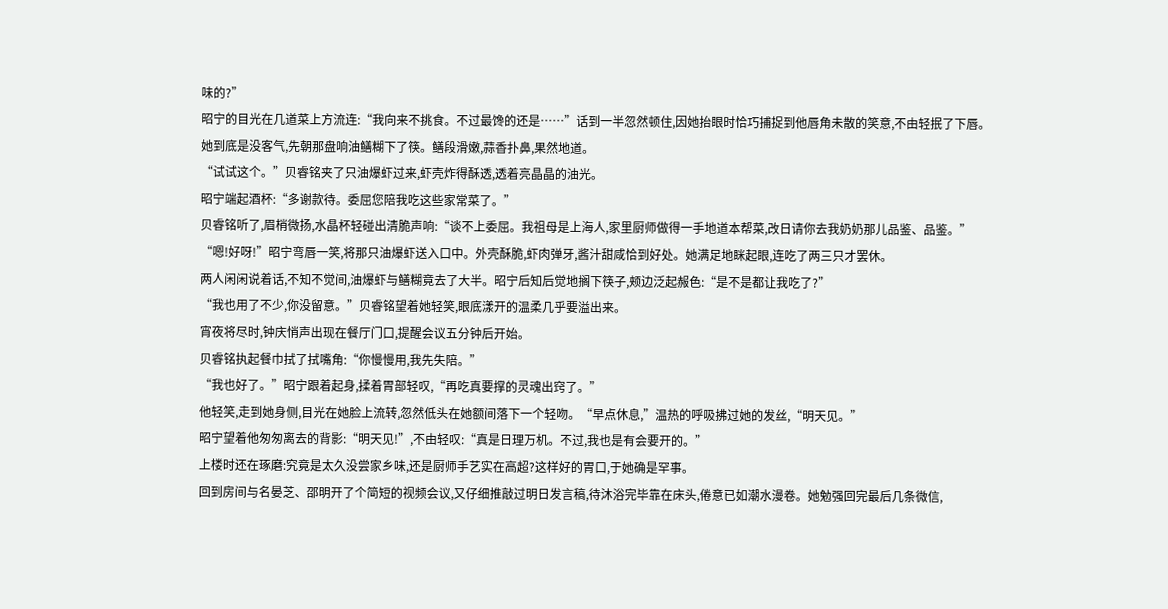味的?”
昭宁的目光在几道菜上方流连:“我向来不挑食。不过最馋的还是……”话到一半忽然顿住,因她抬眼时恰巧捕捉到他唇角未散的笑意,不由轻抿了下唇。
她到底是没客气,先朝那盘响油鳝糊下了筷。鳝段滑嫩,蒜香扑鼻,果然地道。
“试试这个。”贝睿铭夹了只油爆虾过来,虾壳炸得酥透,透着亮晶晶的油光。
昭宁端起酒杯:“多谢款待。委屈您陪我吃这些家常菜了。”
贝睿铭听了,眉梢微扬,水晶杯轻碰出清脆声响:“谈不上委屈。我祖母是上海人,家里厨师做得一手地道本帮菜,改日请你去我奶奶那儿品鉴、品鉴。”
“嗯!好呀!”昭宁弯唇一笑,将那只油爆虾送入口中。外壳酥脆,虾肉弹牙,酱汁甜咸恰到好处。她满足地眯起眼,连吃了两三只才罢休。
两人闲闲说着话,不知不觉间,油爆虾与鳝糊竟去了大半。昭宁后知后觉地搁下筷子,颊边泛起赧色:“是不是都让我吃了?”
“我也用了不少,你没留意。”贝睿铭望着她轻笑,眼底漾开的温柔几乎要溢出来。
宵夜将尽时,钟庆悄声出现在餐厅门口,提醒会议五分钟后开始。
贝睿铭执起餐巾拭了拭嘴角:“你慢慢用,我先失陪。”
“我也好了。”昭宁跟着起身,揉着胃部轻叹,“再吃真要撑的灵魂出窍了。”
他轻笑,走到她身侧,目光在她脸上流转,忽然低头在她额间落下一个轻吻。“早点休息,”温热的呼吸拂过她的发丝,“明天见。”
昭宁望着他匆匆离去的背影:“明天见!”,不由轻叹:“真是日理万机。不过,我也是有会要开的。”
上楼时还在琢磨:究竟是太久没尝家乡味,还是厨师手艺实在高超?这样好的胃口,于她确是罕事。
回到房间与名晏芝、邵明开了个简短的视频会议,又仔细推敲过明日发言稿,待沐浴完毕靠在床头,倦意已如潮水漫卷。她勉强回完最后几条微信,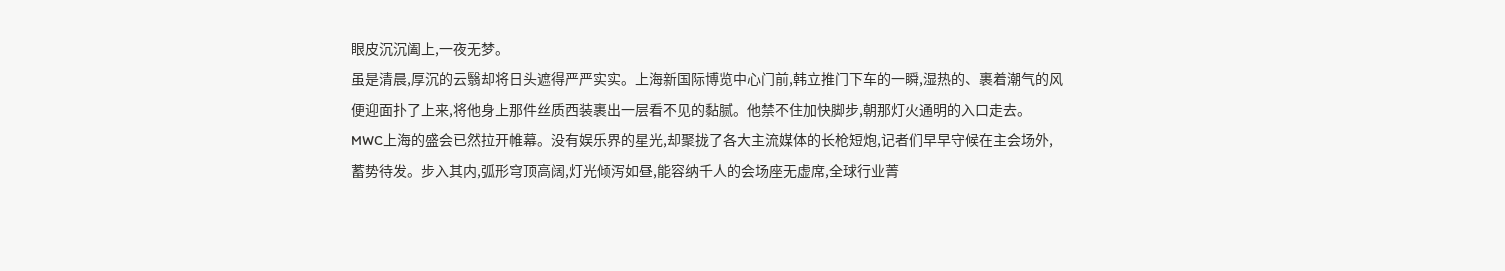眼皮沉沉阖上,一夜无梦。
虽是清晨,厚沉的云翳却将日头遮得严严实实。上海新国际博览中心门前,韩立推门下车的一瞬,湿热的、裹着潮气的风便迎面扑了上来,将他身上那件丝质西装裹出一层看不见的黏腻。他禁不住加快脚步,朝那灯火通明的入口走去。
MWC上海的盛会已然拉开帷幕。没有娱乐界的星光,却聚拢了各大主流媒体的长枪短炮,记者们早早守候在主会场外,蓄势待发。步入其内,弧形穹顶高阔,灯光倾泻如昼,能容纳千人的会场座无虚席,全球行业菁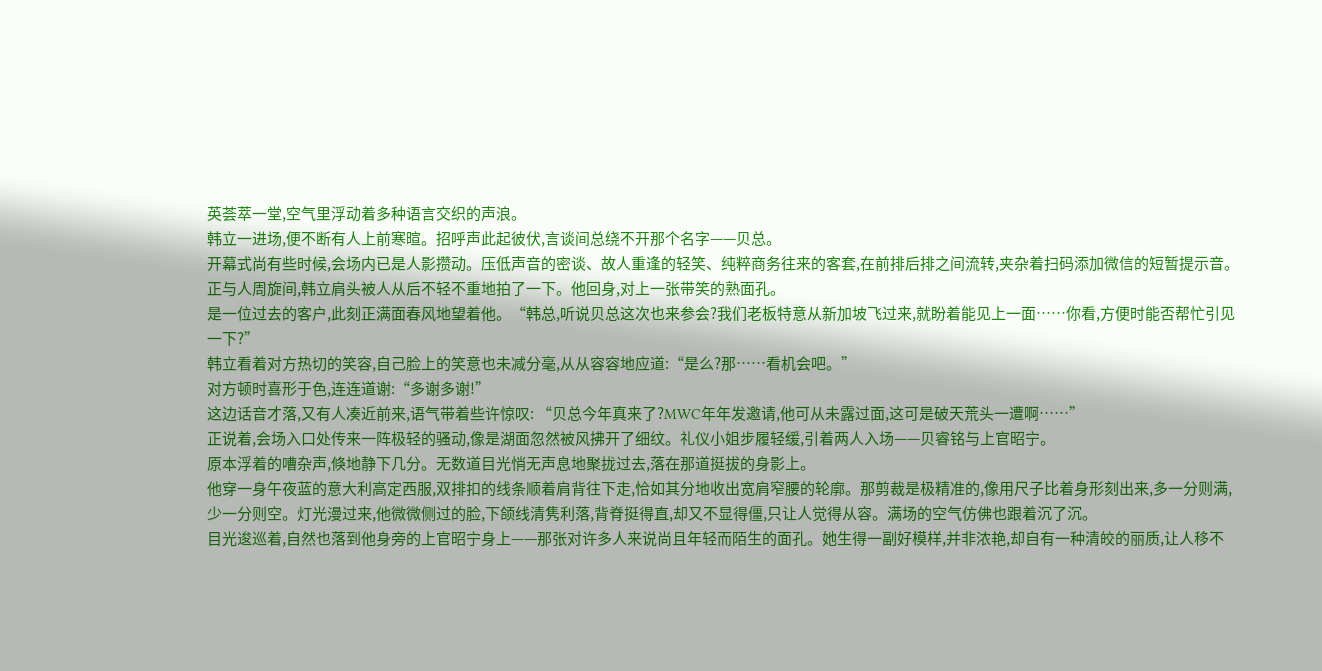英荟萃一堂,空气里浮动着多种语言交织的声浪。
韩立一进场,便不断有人上前寒暄。招呼声此起彼伏,言谈间总绕不开那个名字——贝总。
开幕式尚有些时候,会场内已是人影攒动。压低声音的密谈、故人重逢的轻笑、纯粹商务往来的客套,在前排后排之间流转,夹杂着扫码添加微信的短暂提示音。
正与人周旋间,韩立肩头被人从后不轻不重地拍了一下。他回身,对上一张带笑的熟面孔。
是一位过去的客户,此刻正满面春风地望着他。“韩总,听说贝总这次也来参会?我们老板特意从新加坡飞过来,就盼着能见上一面……你看,方便时能否帮忙引见一下?”
韩立看着对方热切的笑容,自己脸上的笑意也未减分毫,从从容容地应道:“是么?那……看机会吧。”
对方顿时喜形于色,连连道谢:“多谢多谢!”
这边话音才落,又有人凑近前来,语气带着些许惊叹: “贝总今年真来了?MWC年年发邀请,他可从未露过面,这可是破天荒头一遭啊……”
正说着,会场入口处传来一阵极轻的骚动,像是湖面忽然被风拂开了细纹。礼仪小姐步履轻缓,引着两人入场——贝睿铭与上官昭宁。
原本浮着的嘈杂声,倏地静下几分。无数道目光悄无声息地聚拢过去,落在那道挺拔的身影上。
他穿一身午夜蓝的意大利高定西服,双排扣的线条顺着肩背往下走,恰如其分地收出宽肩窄腰的轮廓。那剪裁是极精准的,像用尺子比着身形刻出来,多一分则满,少一分则空。灯光漫过来,他微微侧过的脸,下颌线清隽利落,背脊挺得直,却又不显得僵,只让人觉得从容。满场的空气仿佛也跟着沉了沉。
目光逡巡着,自然也落到他身旁的上官昭宁身上——那张对许多人来说尚且年轻而陌生的面孔。她生得一副好模样,并非浓艳,却自有一种清皎的丽质,让人移不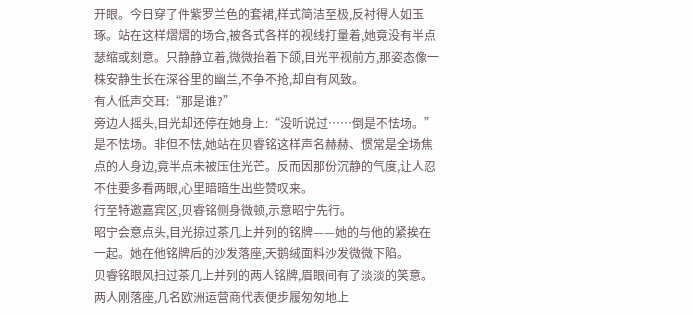开眼。今日穿了件紫罗兰色的套裙,样式简洁至极,反衬得人如玉琢。站在这样熠熠的场合,被各式各样的视线打量着,她竟没有半点瑟缩或刻意。只静静立着,微微抬着下颌,目光平视前方,那姿态像一株安静生长在深谷里的幽兰,不争不抢,却自有风致。
有人低声交耳:“那是谁?”
旁边人摇头,目光却还停在她身上:“没听说过……倒是不怯场。”
是不怯场。非但不怯,她站在贝睿铭这样声名赫赫、惯常是全场焦点的人身边,竟半点未被压住光芒。反而因那份沉静的气度,让人忍不住要多看两眼,心里暗暗生出些赞叹来。
行至特邀嘉宾区,贝睿铭侧身微顿,示意昭宁先行。
昭宁会意点头,目光掠过茶几上并列的铭牌——她的与他的紧挨在一起。她在他铭牌后的沙发落座,天鹅绒面料沙发微微下陷。
贝睿铭眼风扫过茶几上并列的两人铭牌,眉眼间有了淡淡的笑意。
两人刚落座,几名欧洲运营商代表便步履匆匆地上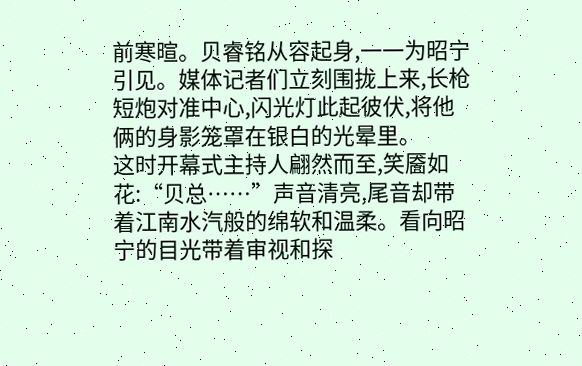前寒暄。贝睿铭从容起身,一一为昭宁引见。媒体记者们立刻围拢上来,长枪短炮对准中心,闪光灯此起彼伏,将他俩的身影笼罩在银白的光晕里。
这时开幕式主持人翩然而至,笑靥如花:“贝总……”声音清亮,尾音却带着江南水汽般的绵软和温柔。看向昭宁的目光带着审视和探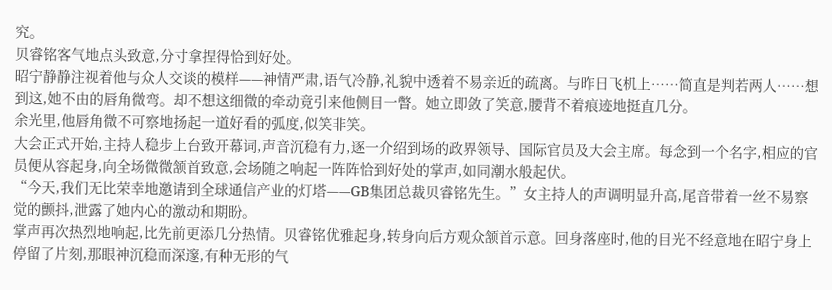究。
贝睿铭客气地点头致意,分寸拿捏得恰到好处。
昭宁静静注视着他与众人交谈的模样——神情严肃,语气冷静,礼貌中透着不易亲近的疏离。与昨日飞机上……简直是判若两人……想到这,她不由的唇角微弯。却不想这细微的牵动竟引来他侧目一瞥。她立即敛了笑意,腰背不着痕迹地挺直几分。
余光里,他唇角微不可察地扬起一道好看的弧度,似笑非笑。
大会正式开始,主持人稳步上台致开幕词,声音沉稳有力,逐一介绍到场的政界领导、国际官员及大会主席。每念到一个名字,相应的官员便从容起身,向全场微微颔首致意,会场随之响起一阵阵恰到好处的掌声,如同潮水般起伏。
“今天,我们无比荣幸地邀请到全球通信产业的灯塔——GB集团总裁贝睿铭先生。”女主持人的声调明显升高,尾音带着一丝不易察觉的颤抖,泄露了她内心的激动和期盼。
掌声再次热烈地响起,比先前更添几分热情。贝睿铭优雅起身,转身向后方观众颔首示意。回身落座时,他的目光不经意地在昭宁身上停留了片刻,那眼神沉稳而深邃,有种无形的气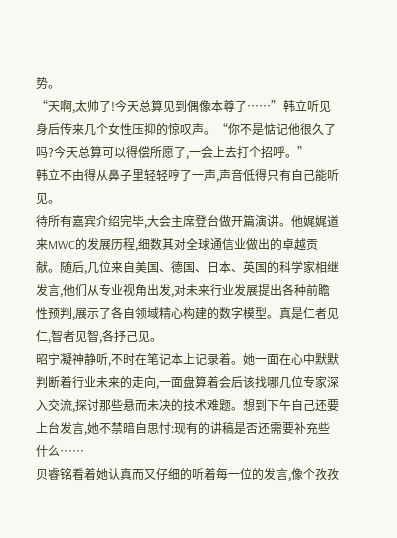势。
“天啊,太帅了!今天总算见到偶像本尊了……”韩立听见身后传来几个女性压抑的惊叹声。“你不是惦记他很久了吗?今天总算可以得偿所愿了,一会上去打个招呼。”
韩立不由得从鼻子里轻轻哼了一声,声音低得只有自己能听见。
待所有嘉宾介绍完毕,大会主席登台做开篇演讲。他娓娓道来MWC的发展历程,细数其对全球通信业做出的卓越贡献。随后,几位来自美国、德国、日本、英国的科学家相继发言,他们从专业视角出发,对未来行业发展提出各种前瞻性预判,展示了各自领域精心构建的数字模型。真是仁者见仁,智者见智,各抒己见。
昭宁凝神静听,不时在笔记本上记录着。她一面在心中默默判断着行业未来的走向,一面盘算着会后该找哪几位专家深入交流,探讨那些悬而未决的技术难题。想到下午自己还要上台发言,她不禁暗自思忖:现有的讲稿是否还需要补充些什么……
贝睿铭看着她认真而又仔细的听着每一位的发言,像个孜孜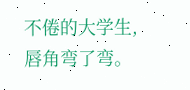不倦的大学生,唇角弯了弯。